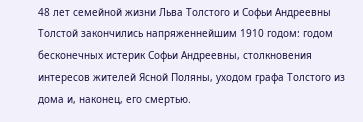48 лет семейной жизни Льва Толстого и Софьи Андреевны Толстой закончились напряженнейшим 1910 годом: годом бесконечных истерик Софьи Андреевны, столкновения интересов жителей Ясной Поляны, уходом графа Толстого из дома и, наконец, его смертью.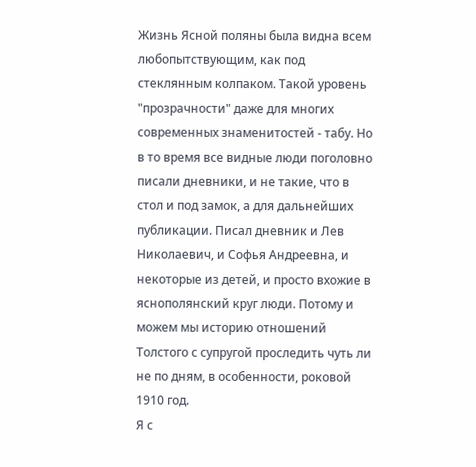Жизнь Ясной поляны была видна всем любопытствующим, как под стеклянным колпаком. Такой уровень "прозрачности" даже для многих современных знаменитостей - табу. Но в то время все видные люди поголовно писали дневники, и не такие, что в стол и под замок, а для дальнейших публикации. Писал дневник и Лев Николаевич, и Софья Андреевна, и некоторые из детей, и просто вхожие в яснополянский круг люди. Потому и можем мы историю отношений Толстого с супругой проследить чуть ли не по дням, в особенности, роковой 1910 год.
Я с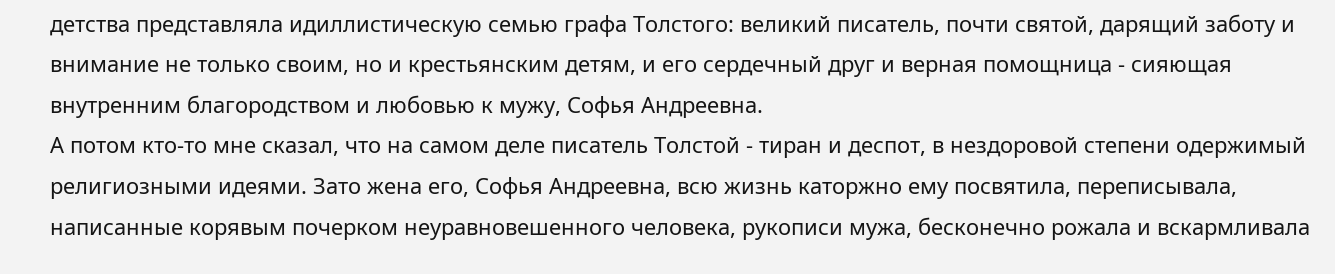детства представляла идиллистическую семью графа Толстого: великий писатель, почти святой, дарящий заботу и внимание не только своим, но и крестьянским детям, и его сердечный друг и верная помощница - сияющая внутренним благородством и любовью к мужу, Софья Андреевна.
А потом кто-то мне сказал, что на самом деле писатель Толстой - тиран и деспот, в нездоровой степени одержимый религиозными идеями. Зато жена его, Софья Андреевна, всю жизнь каторжно ему посвятила, переписывала, написанные корявым почерком неуравновешенного человека, рукописи мужа, бесконечно рожала и вскармливала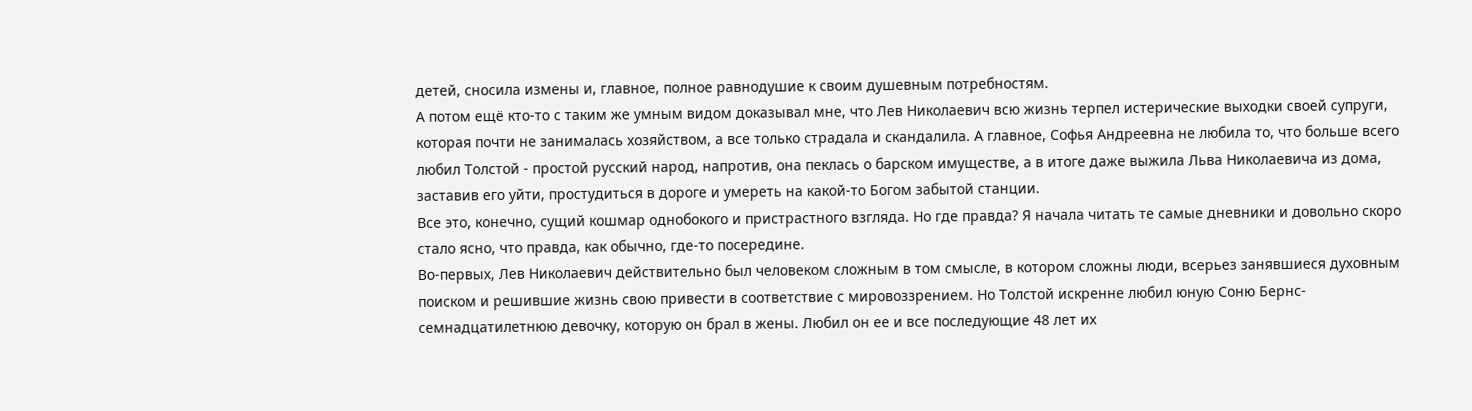детей, сносила измены и, главное, полное равнодушие к своим душевным потребностям.
А потом ещё кто-то с таким же умным видом доказывал мне, что Лев Николаевич всю жизнь терпел истерические выходки своей супруги, которая почти не занималась хозяйством, а все только страдала и скандалила. А главное, Софья Андреевна не любила то, что больше всего любил Толстой - простой русский народ, напротив, она пеклась о барском имуществе, а в итоге даже выжила Льва Николаевича из дома, заставив его уйти, простудиться в дороге и умереть на какой-то Богом забытой станции.
Все это, конечно, сущий кошмар однобокого и пристрастного взгляда. Но где правда? Я начала читать те самые дневники и довольно скоро стало ясно, что правда, как обычно, где-то посередине.
Во-первых, Лев Николаевич действительно был человеком сложным в том смысле, в котором сложны люди, всерьез занявшиеся духовным поиском и решившие жизнь свою привести в соответствие с мировоззрением. Но Толстой искренне любил юную Соню Бернс- семнадцатилетнюю девочку, которую он брал в жены. Любил он ее и все последующие 48 лет их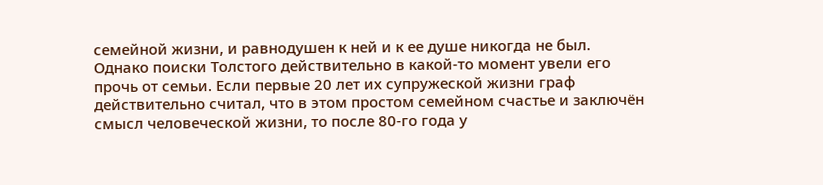семейной жизни, и равнодушен к ней и к ее душе никогда не был.
Однако поиски Толстого действительно в какой-то момент увели его прочь от семьи. Если первые 20 лет их супружеской жизни граф действительно считал, что в этом простом семейном счастье и заключён смысл человеческой жизни, то после 80-го года у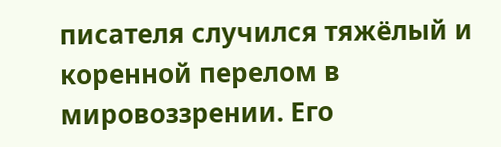писателя случился тяжёлый и коренной перелом в мировоззрении. Его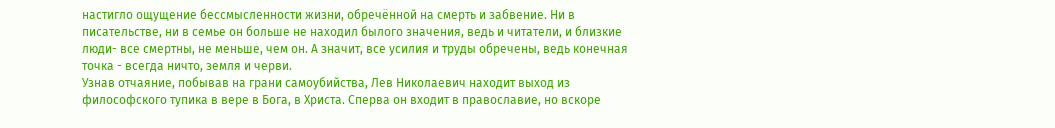настигло ощущение бессмысленности жизни, обречённой на смерть и забвение. Ни в писательстве, ни в семье он больше не находил былого значения, ведь и читатели, и близкие люди- все смертны, не меньше, чем он. А значит, все усилия и труды обречены, ведь конечная точка - всегда ничто, земля и черви.
Узнав отчаяние, побывав на грани самоубийства, Лев Николаевич находит выход из философского тупика в вере в Бога, в Христа. Сперва он входит в православие, но вскоре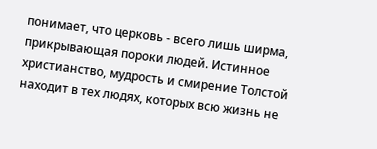понимает, что церковь - всего лишь ширма, прикрывающая пороки людей. Истинное христианство, мудрость и смирение Толстой находит в тех людях, которых всю жизнь не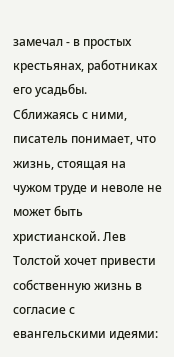замечал - в простых крестьянах, работниках его усадьбы.
Сближаясь с ними, писатель понимает, что жизнь, стоящая на чужом труде и неволе не может быть христианской. Лев Толстой хочет привести собственную жизнь в согласие с евангельскими идеями: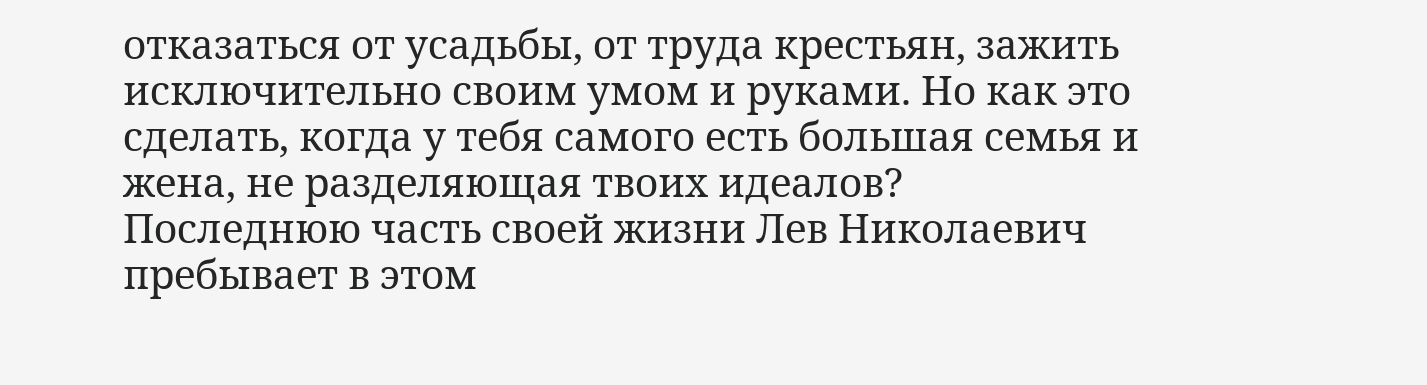отказаться от усадьбы, от труда крестьян, зажить исключительно своим умом и руками. Но как это сделать, когда у тебя самого есть большая семья и жена, не разделяющая твоих идеалов?
Последнюю часть своей жизни Лев Николаевич пребывает в этом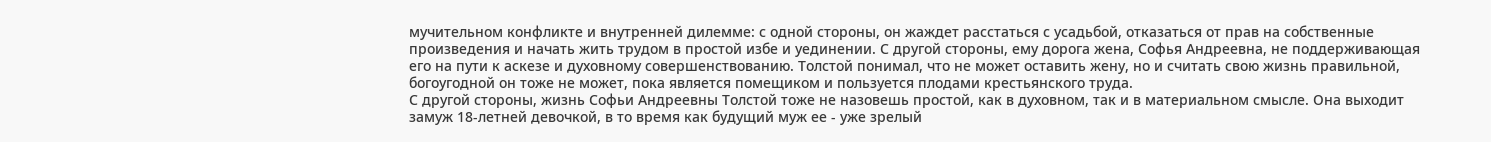мучительном конфликте и внутренней дилемме: с одной стороны, он жаждет расстаться с усадьбой, отказаться от прав на собственные произведения и начать жить трудом в простой избе и уединении. С другой стороны, ему дорога жена, Софья Андреевна, не поддерживающая его на пути к аскезе и духовному совершенствованию. Толстой понимал, что не может оставить жену, но и считать свою жизнь правильной, богоугодной он тоже не может, пока является помещиком и пользуется плодами крестьянского труда.
С другой стороны, жизнь Софьи Андреевны Толстой тоже не назовешь простой, как в духовном, так и в материальном смысле. Она выходит замуж 18-летней девочкой, в то время как будущий муж ее - уже зрелый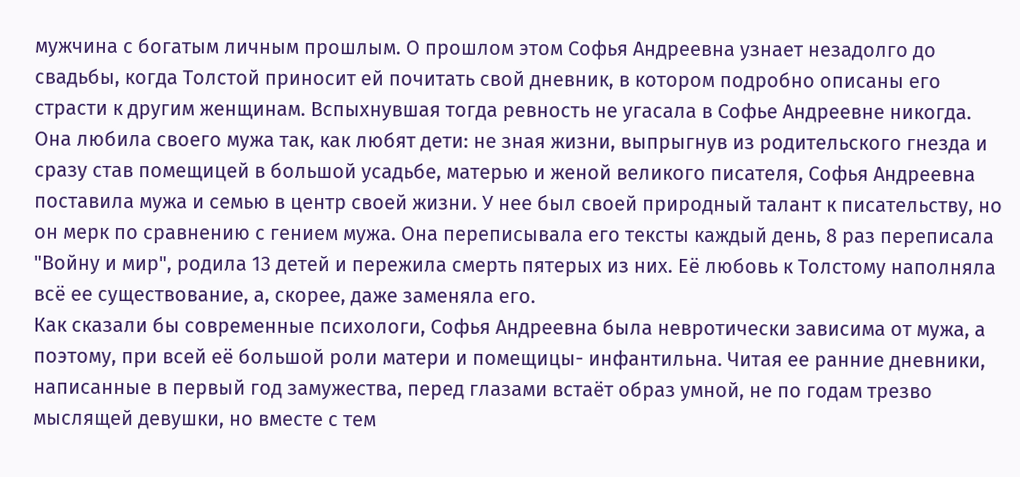мужчина с богатым личным прошлым. О прошлом этом Софья Андреевна узнает незадолго до свадьбы, когда Толстой приносит ей почитать свой дневник, в котором подробно описаны его страсти к другим женщинам. Вспыхнувшая тогда ревность не угасала в Софье Андреевне никогда. Она любила своего мужа так, как любят дети: не зная жизни, выпрыгнув из родительского гнезда и сразу став помещицей в большой усадьбе, матерью и женой великого писателя, Софья Андреевна поставила мужа и семью в центр своей жизни. У нее был своей природный талант к писательству, но он мерк по сравнению с гением мужа. Она переписывала его тексты каждый день, 8 раз переписала "Войну и мир", родила 13 детей и пережила смерть пятерых из них. Её любовь к Толстому наполняла всё ее существование, а, скорее, даже заменяла его.
Как сказали бы современные психологи, Софья Андреевна была невротически зависима от мужа, а поэтому, при всей её большой роли матери и помещицы- инфантильна. Читая ее ранние дневники, написанные в первый год замужества, перед глазами встаёт образ умной, не по годам трезво мыслящей девушки, но вместе с тем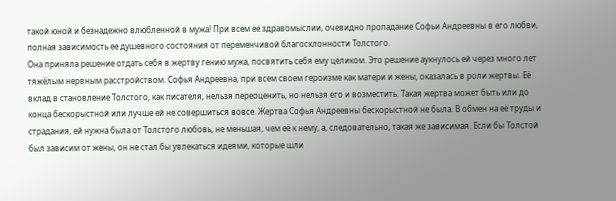такой юной и безнадежно влюбленной в мужа! При всем ее здравомыслии, очевидно пропадание Софьи Андреевны в его любви, полная зависимость ее душевного состояния от переменчивой благосклонности Толстого.
Она приняла решение отдать себя в жертву гению мужа, посвятить себя ему целиком. Это решение аукнулось ей через много лет тяжёлым нервным расстройством. Софья Андреевна, при всем своем героизме как матери и жены, оказалась в роли жертвы. Её вклад в становление Толстого, как писателя, нельзя переоценить, но нельзя его и возместить. Такая жертва может быть или до конца бескорыстной или лучше ей не совершиться вовсе. Жертва Софья Андреевны бескорыстной не была. В обмен на её труды и страдания, ей нужна была от Толстого любовь, не меньшая, чем её к нему, а, следовательно, такая же зависимая. Если бы Толстой был зависим от жены, он не стал бы увлекаться идеями, которые шли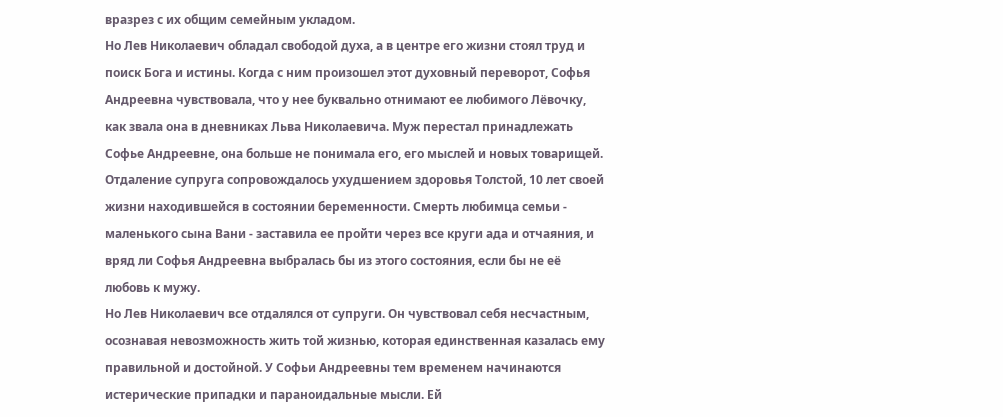вразрез с их общим семейным укладом.
Но Лев Николаевич обладал свободой духа, а в центре его жизни стоял труд и поиск Бога и истины. Когда с ним произошел этот духовный переворот, Софья Андреевна чувствовала, что у нее буквально отнимают ее любимого Лёвочку, как звала она в дневниках Льва Николаевича. Муж перестал принадлежать Софье Андреевне, она больше не понимала его, его мыслей и новых товарищей.
Отдаление супруга сопровождалось ухудшением здоровья Толстой, 10 лет своей жизни находившейся в состоянии беременности. Смерть любимца семьи - маленького сына Вани - заставила ее пройти через все круги ада и отчаяния, и вряд ли Софья Андреевна выбралась бы из этого состояния, если бы не её любовь к мужу.
Но Лев Николаевич все отдалялся от супруги. Он чувствовал себя несчастным, осознавая невозможность жить той жизнью, которая единственная казалась ему правильной и достойной. У Софьи Андреевны тем временем начинаются истерические припадки и параноидальные мысли. Ей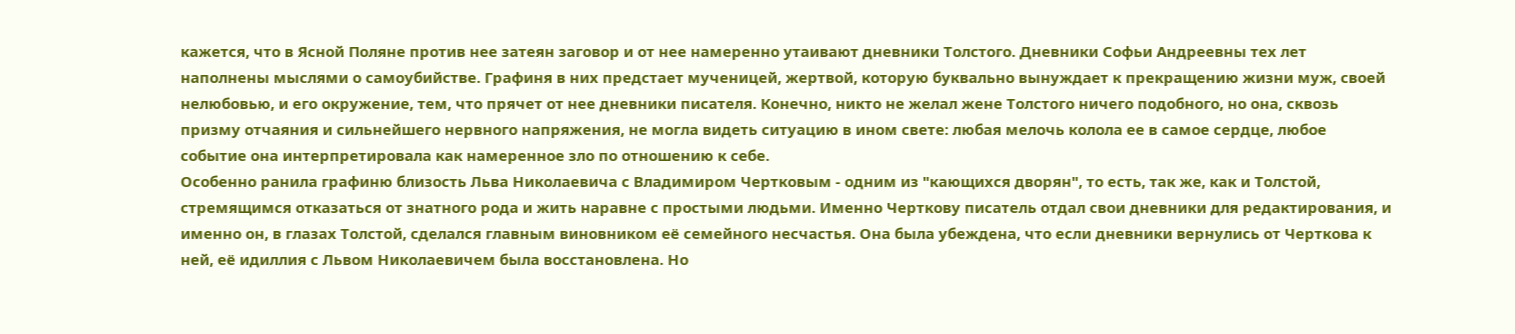кажется, что в Ясной Поляне против нее затеян заговор и от нее намеренно утаивают дневники Толстого. Дневники Софьи Андреевны тех лет наполнены мыслями о самоубийстве. Графиня в них предстает мученицей, жертвой, которую буквально вынуждает к прекращению жизни муж, своей нелюбовью, и его окружение, тем, что прячет от нее дневники писателя. Конечно, никто не желал жене Толстого ничего подобного, но она, сквозь призму отчаяния и сильнейшего нервного напряжения, не могла видеть ситуацию в ином свете: любая мелочь колола ее в самое сердце, любое событие она интерпретировала как намеренное зло по отношению к себе.
Особенно ранила графиню близость Льва Николаевича с Владимиром Чертковым - одним из "кающихся дворян", то есть, так же, как и Толстой, стремящимся отказаться от знатного рода и жить наравне с простыми людьми. Именно Черткову писатель отдал свои дневники для редактирования, и именно он, в глазах Толстой, сделался главным виновником её семейного несчастья. Она была убеждена, что если дневники вернулись от Черткова к ней, её идиллия с Львом Николаевичем была восстановлена. Но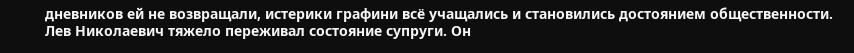дневников ей не возвращали, истерики графини всё учащались и становились достоянием общественности.
Лев Николаевич тяжело переживал состояние супруги. Он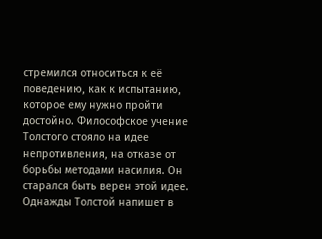стремился относиться к её поведению, как к испытанию, которое ему нужно пройти достойно. Философское учение Толстого стояло на идее непротивления, на отказе от борьбы методами насилия. Он старался быть верен этой идее. Однажды Толстой напишет в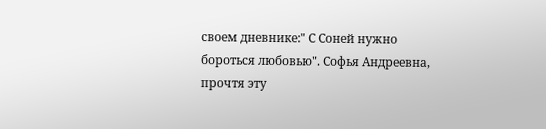своем дневнике:" С Соней нужно бороться любовью". Софья Андреевна, прочтя эту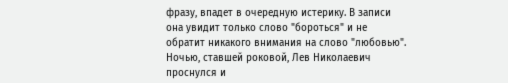фразу, впадет в очередную истерику. В записи она увидит только слово "бороться" и не обратит никакого внимания на слово "любовью".
Ночью, ставшей роковой, Лев Николаевич проснулся и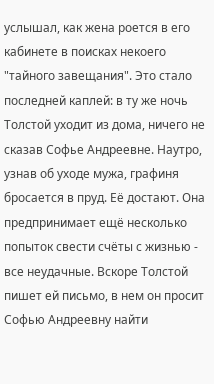услышал, как жена роется в его кабинете в поисках некоего "тайного завещания". Это стало последней каплей: в ту же ночь Толстой уходит из дома, ничего не сказав Софье Андреевне. Наутро, узнав об уходе мужа, графиня бросается в пруд. Её достают. Она предпринимает ещё несколько попыток свести счёты с жизнью - все неудачные. Вскоре Толстой пишет ей письмо, в нем он просит Софью Андреевну найти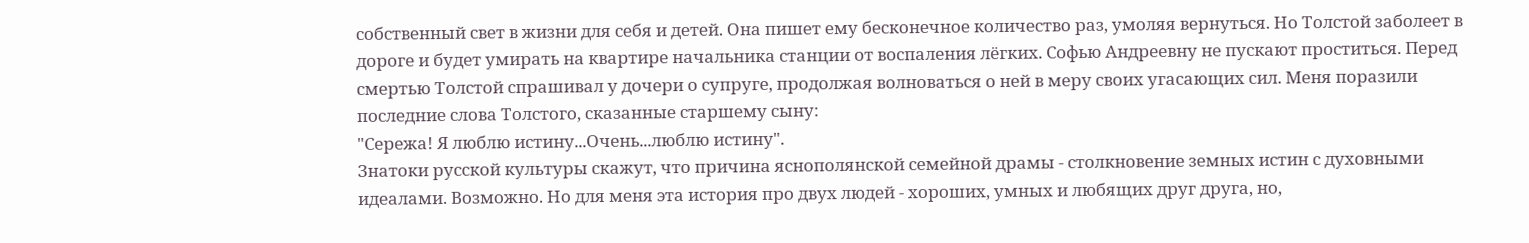собственный свет в жизни для себя и детей. Она пишет ему бесконечное количество раз, умоляя вернуться. Но Толстой заболеет в дороге и будет умирать на квартире начальника станции от воспаления лёгких. Софью Андреевну не пускают проститься. Перед смертью Толстой спрашивал у дочери о супруге, продолжая волноваться о ней в меру своих угасающих сил. Меня поразили последние слова Толстого, сказанные старшему сыну:
"Сережа! Я люблю истину...Очень...люблю истину".
Знатоки русской культуры скажут, что причина яснополянской семейной драмы - столкновение земных истин с духовными идеалами. Возможно. Но для меня эта история про двух людей - хороших, умных и любящих друг друга, но,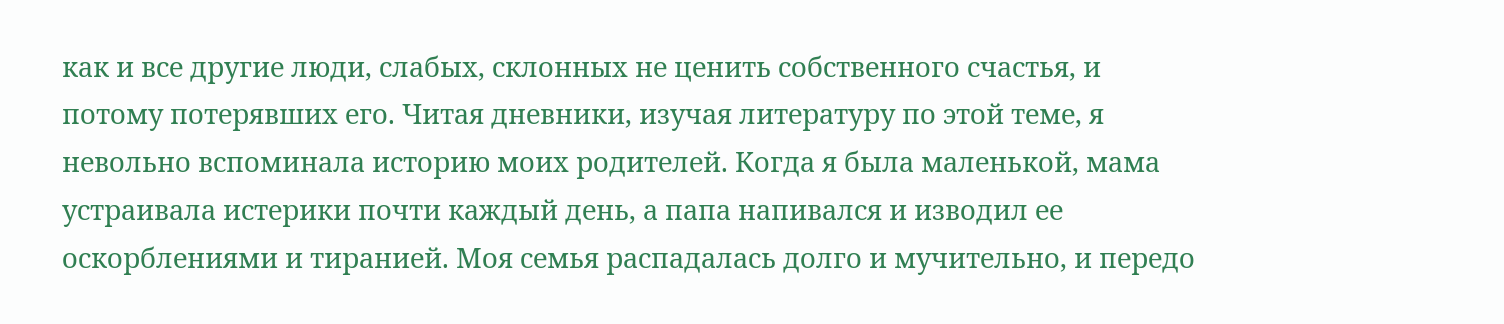как и все другие люди, слабых, склонных не ценить собственного счастья, и потому потерявших его. Читая дневники, изучая литературу по этой теме, я невольно вспоминала историю моих родителей. Когда я была маленькой, мама устраивала истерики почти каждый день, а папа напивался и изводил ее оскорблениями и тиранией. Моя семья распадалась долго и мучительно, и передо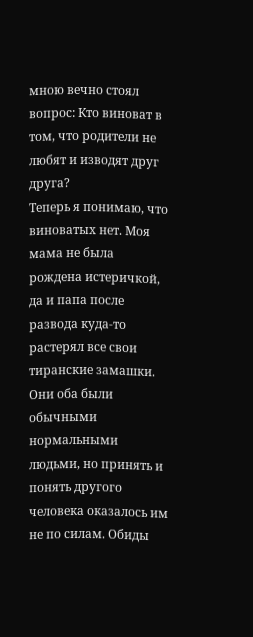мною вечно стоял вопрос: Кто виноват в том, что родители не любят и изводят друг друга?
Теперь я понимаю, что виноватых нет. Моя мама не была рождена истеричкой, да и папа после развода куда-то растерял все свои тиранские замашки. Они оба были обычными нормальными людьми, но принять и понять другого человека оказалось им не по силам. Обиды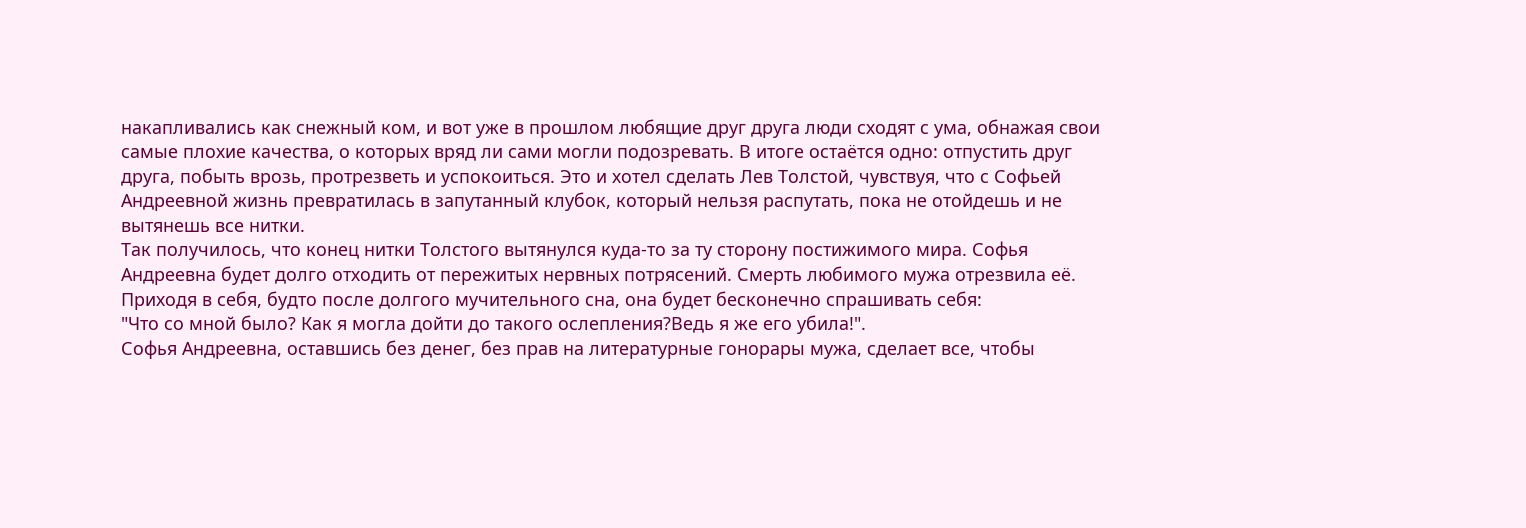накапливались как снежный ком, и вот уже в прошлом любящие друг друга люди сходят с ума, обнажая свои самые плохие качества, о которых вряд ли сами могли подозревать. В итоге остаётся одно: отпустить друг друга, побыть врозь, протрезветь и успокоиться. Это и хотел сделать Лев Толстой, чувствуя, что с Софьей Андреевной жизнь превратилась в запутанный клубок, который нельзя распутать, пока не отойдешь и не вытянешь все нитки.
Так получилось, что конец нитки Толстого вытянулся куда-то за ту сторону постижимого мира. Софья Андреевна будет долго отходить от пережитых нервных потрясений. Смерть любимого мужа отрезвила её. Приходя в себя, будто после долгого мучительного сна, она будет бесконечно спрашивать себя:
"Что со мной было? Как я могла дойти до такого ослепления?Ведь я же его убила!".
Софья Андреевна, оставшись без денег, без прав на литературные гонорары мужа, сделает все, чтобы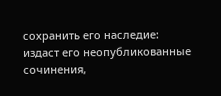сохранить его наследие: издаст его неопубликованные сочинения,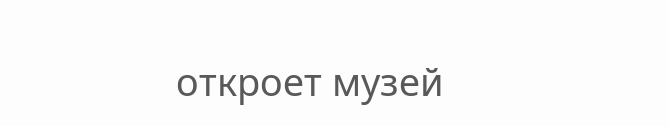откроет музей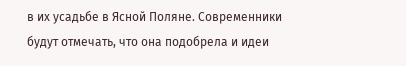в их усадьбе в Ясной Поляне. Современники будут отмечать, что она подобрела и идеи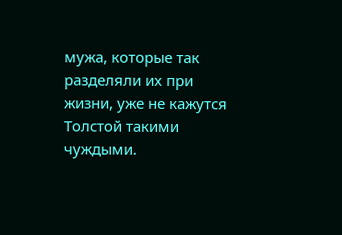мужа, которые так разделяли их при жизни, уже не кажутся Толстой такими чуждыми.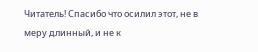Читатель! Спасибо что осилил этот, не в меру длинный, и не к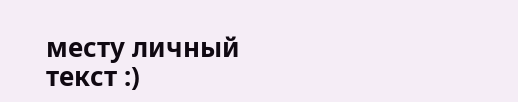месту личный текст :)